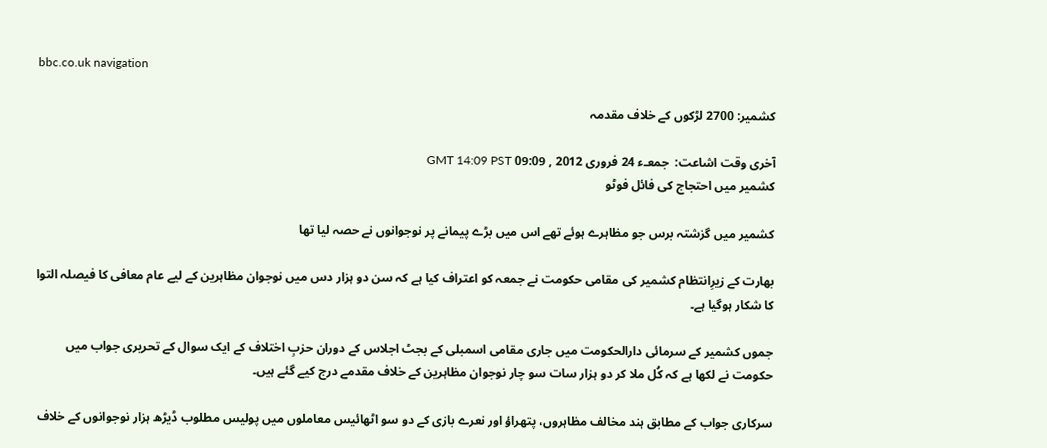bbc.co.uk navigation

کشمیر: 2700 لڑکوں کے خلاف مقدمہ

آخری وقت اشاعت:  جمعـء 24 فروری 2012 , 09:09 GMT 14:09 PST
کشمیر میں احتجاج کی فائل فوٹو

کشمیر میں گزشتہ برس جو مظاہرے ہوئے تھے اس میں بڑے پیمانے پر نوجوانوں نے حصہ لیا تھا

بھارت کے زیرِانتظام کشمیر کی مقامی حکومت نے جمعہ کو اعتراف کیا ہے کہ سن دو ہزار دس میں نوجوان مظاہرین کے لیے عام معافی کا فیصلہ التوا کا شکار ہوگیا ہے۔

جموں کشمیر کے سرمائی دارالحکومت میں جاری مقامی اسمبلی کے بجٹ اجلاس کے دوران حزبِ اختلاف کے ایک سوال کے تحریری جواب میں حکومت نے لکھا ہے کہ کُل ملا کر دو ہزار سات سو چار نوجوان مظاہرین کے خلاف مقدمے درج کیے گئے ہیں۔

سرکاری جواب کے مطابق ہند مخالف مظاہروں، پتھراؤ اور نعرے بازی کے دو سو اٹھائیس معاملوں میں پولیس مطلوب ڈیڑھ ہزار نوجوانوں کے خلاف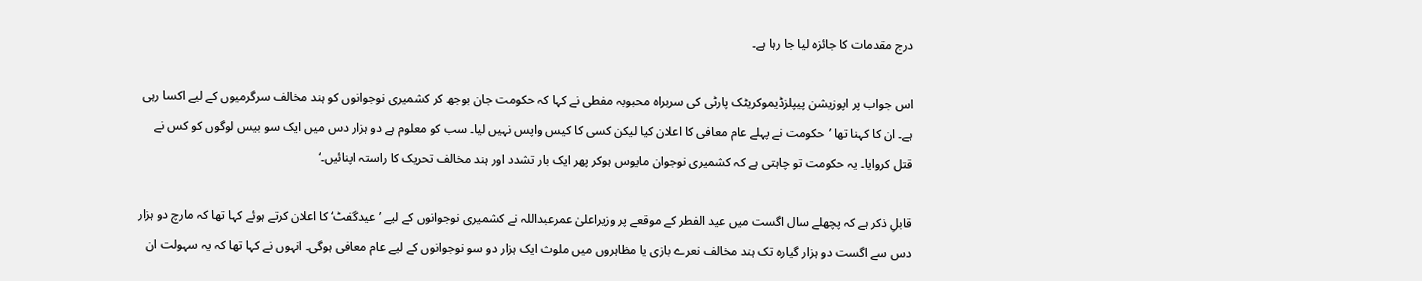درج مقدمات کا جائزہ لیا جا رہا ہے۔

اس جواب پر اپوزیشن پیپلزڈیموکریٹک پارٹی کی سربراہ محبوبہ مفطی نے کہا کہ حکومت جان بوجھ کر کشمیری نوجوانوں کو ہند مخالف سرگرمیوں کے لیے اکسا رہی ہے۔ ان کا کہنا تھا ’حکومت نے پہلے عام معافی کا اعلان کیا لیکن کسی کا کیس واپس نہیں لیا۔ سب کو معلوم ہے دو ہزار دس میں ایک سو بیس لوگوں کو کس نے قتل کروایا۔ یہ حکومت تو چاہتی ہے کہ کشمیری نوجوان مایوس ہوکر پھر ایک بار تشدد اور ہند مخالف تحریک کا راستہ اپنائیں۔‘

قابلِ ذکر ہے کہ پچھلے سال اگست میں عید الفطر کے موقعے پر وزیراعلیٰ عمرعبداللہ نے کشمیری نوجوانوں کے لیے ’عیدگفٹ‘ کا اعلان کرتے ہوئے کہا تھا کہ مارچ دو ہزار دس سے اگست دو ہزار گیارہ تک ہند مخالف نعرے بازی یا مظاہروں میں ملوث ایک ہزار دو سو نوجوانوں کے لیے عام معافی ہوگی۔ انہوں نے کہا تھا کہ یہ سہولت ان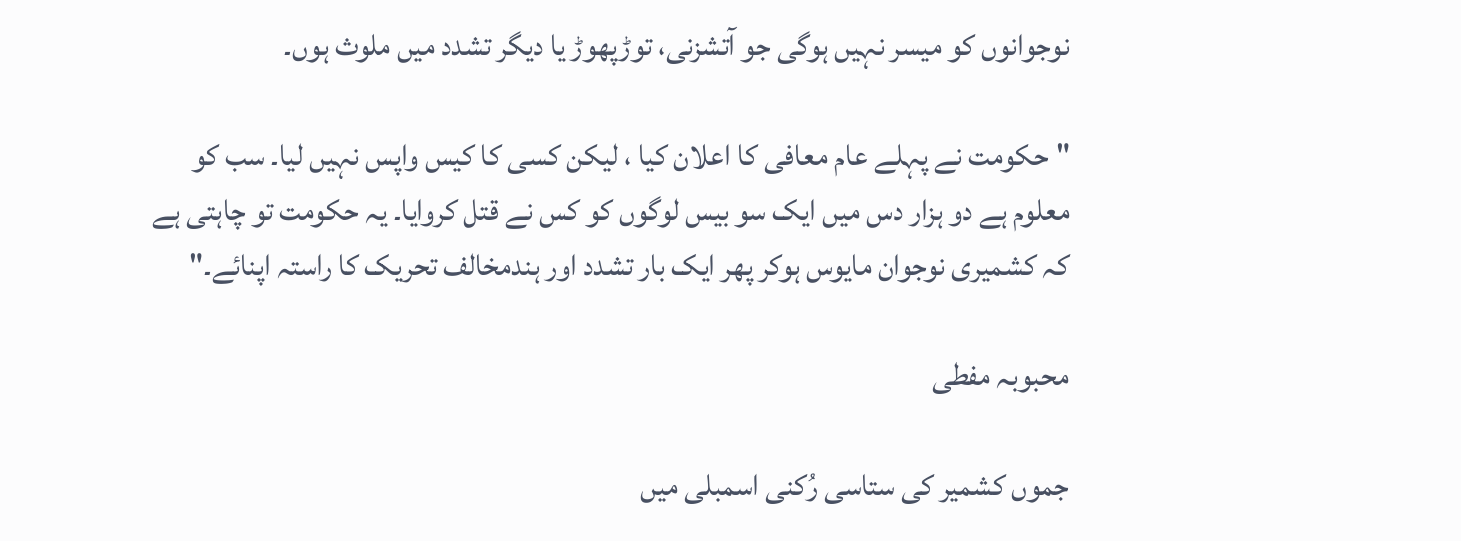نوجوانوں کو میسر نہیں ہوگی جو آتشزنی، توڑپھوڑ یا دیگر تشدد میں ملوث ہوں۔

"حکومت نے پہلے عام معافی کا اعلان کیا ، لیکن کسی کا کیس واپس نہیں لیا۔ سب کو معلوم ہے دو ہزار دس میں ایک سو بیس لوگوں کو کس نے قتل کروایا۔ یہ حکومت تو چاہتی ہے کہ کشمیری نوجوان مایوس ہوکر پھر ایک بار تشدد اور ہندمخالف تحریک کا راستہ اپنائے۔"

محبوبہ مفطی

جموں کشمیر کی ستاسی رُکنی اسمبلی میں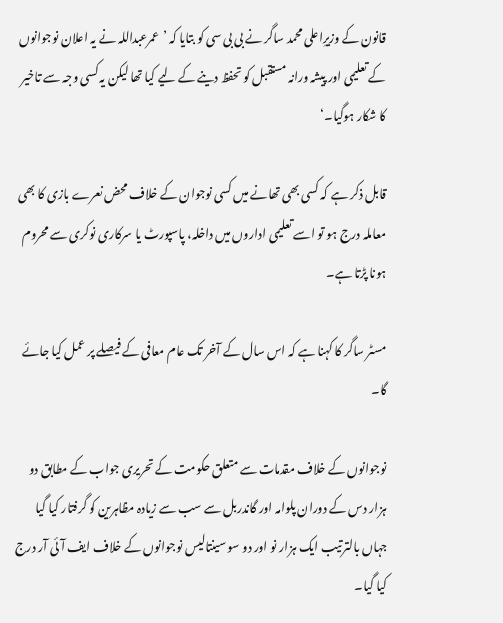قانون کے وزیرِاعلی محمد ساگر نے بی بی سی کو بتایا کہ ’عمرعبداللہ نے یہ اعلان نوجوانوں کے تعلیمی اور پیشہ ورانہ مستقبل کو تحفظ دینے کے لیے کیا تھا لیکن یہ کسی وجہ سے تاخیر کا شکار ہوگیا۔‘

قابل ذکر ہے کہ کسی بھی تھانے میں کسی نوجوان کے خلاف محض نعرے بازی کا بھی معاملہ درج ہو تو اسے تعلیمی اداروں میں داخلہ، پاسپورٹ یا سرکاری نوکری سے محروم ہونا پڑتا ہے۔

مسٹر ساگر کا کہنا ہے کہ اس سال کے آخر تک عام معافی کے فیصلے پر عمل کیا جائے گا۔

نوجوانوں کے خلاف مقدمات سے متعلق حکومت کے تحریری جواب کے مطابق دو ہزار دس کے دوران پلوامہ اور گاندربل سے سب سے زیادہ مظاہرین کو گرفتار کیا گیا جہاں بالترتیب ایک ہزار نو اور دو سو سینتالیس نوجوانوں کے خلاف ایف آئی آر درج کیا گیا۔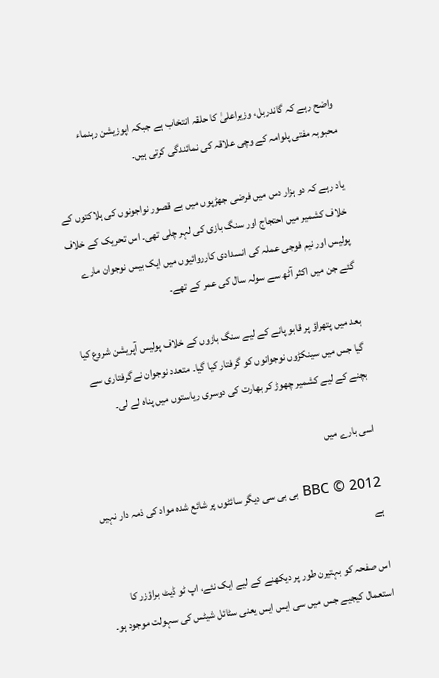واضح رہے کہ گاندربل، وزیراعلیٰ کا حلقہ انتخاب ہے جبکہ اپوزیشن رہنماء محبوبہ مفتی پلوامہ کے وچی علاقہ کی نمائندگی کرتی ہیں۔

یاد رہے کہ دو ہزار دس میں فرضی جھڑپوں میں بے قصور نواجونوں کی ہلاکتوں کے خلاف کشمیر میں احتجاج اور سنگ بازی کی لہر چلی تھی۔ اس تحریک کے خلاف پولیس اور نیم فوجی عملہ کی انسدادی کارروائیوں میں ایک بیس نوجوان مارے گئے جن میں اکثر آٹھ سے سولہ سال کی عمر کے تھے۔

بعد میں پتھراؤ پر قابو پانے کے لیے سنگ بازوں کے خلاف پولیس آپریشن شروع کیا گیا جس میں سینکڑوں نوجوانوں کو گرفتار کیا گیا۔ متعدد نوجوان نےگرفتاری سے بچنے کے لیے کشمیر چھوڑ کر بھارت کی دوسری ریاستوں میں پناہ لے لی۔

اسی بارے میں

BBC © 2012 بی بی سی دیگر سائٹوں پر شائع شدہ مواد کی ذمہ دار نہیں ہے

اس صفحہ کو بہتیرن طور پر دیکھنے کے لیے ایک نئے، اپ ٹو ڈیٹ براؤزر کا استعمال کیجیے جس میں سی ایس ایس یعنی سٹائل شیٹس کی سہولت موجود ہو۔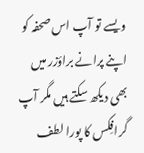ویسے تو آپ اس صحفہ کو اپنے پرانے براؤزر میں بھی دیکھ سکتے ہیں مگر آپ گرافِکس کا پورا لطف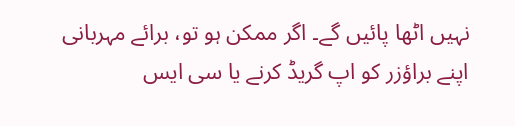نہیں اٹھا پائیں گے۔ اگر ممکن ہو تو، برائے مہربانی اپنے براؤزر کو اپ گریڈ کرنے یا سی ایس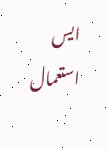ایس استعمال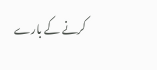کرنے کے بارے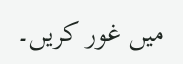میں غور کریں۔